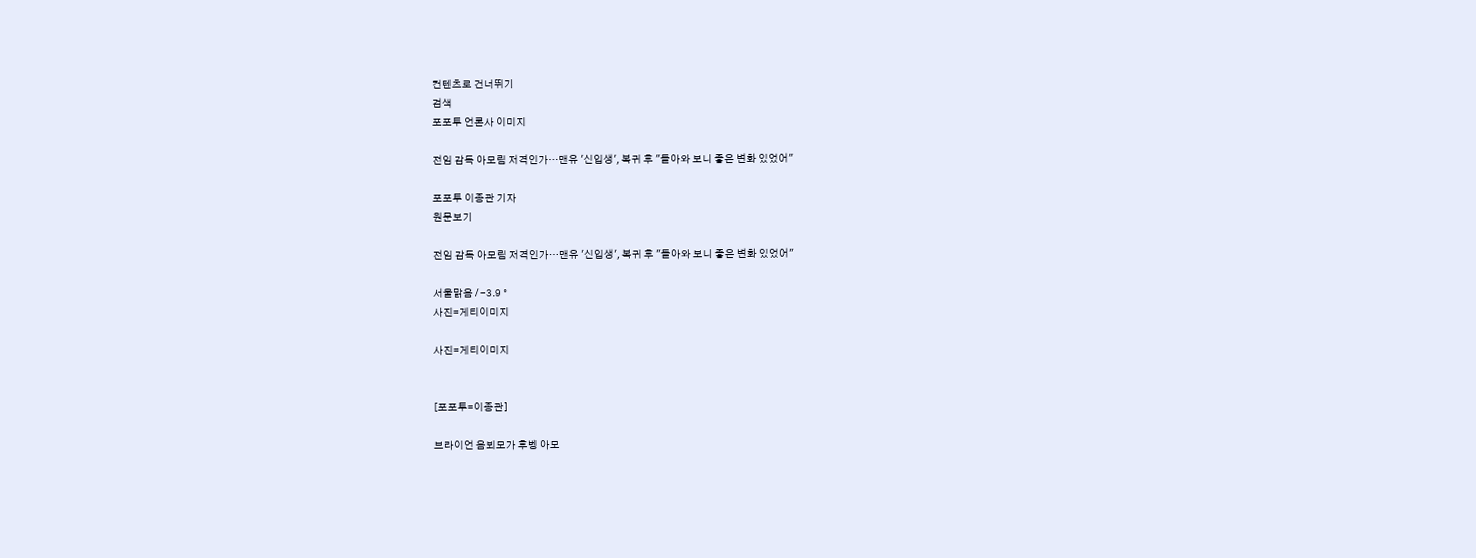컨텐츠로 건너뛰기
검색
포포투 언론사 이미지

전임 감독 아모림 저격인가…맨유 '신입생', 복귀 후 "돌아와 보니 좋은 변화 있었어"

포포투 이종관 기자
원문보기

전임 감독 아모림 저격인가…맨유 '신입생', 복귀 후 "돌아와 보니 좋은 변화 있었어"

서울맑음 / -3.9 °
사진=게티이미지

사진=게티이미지


[포포투=이종관]

브라이언 음뵈모가 후벵 아모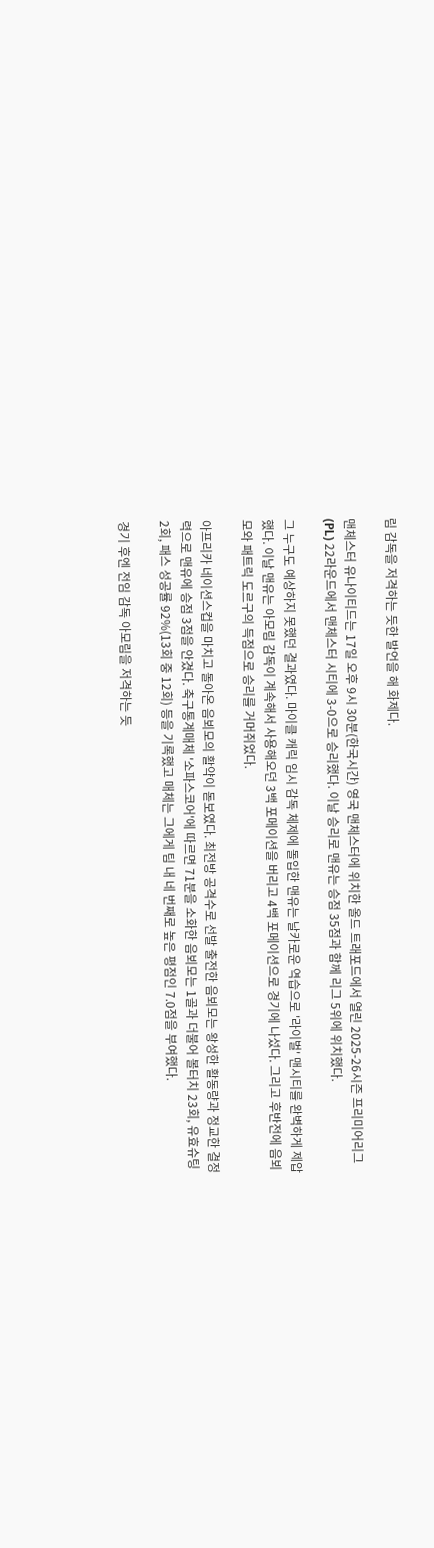림 감독을 저격하는 듯한 발언을 해 화제다.

맨체스터 유나이티드는 17일 오후 9시 30분(한국시간) 영국 맨체스터에 위치한 올드 트래포드에서 열린 2025-26시즌 프리미어리그(PL) 22라운드에서 맨체스터 시티에 3-0으로 승리했다. 이날 승리로 맨유는 승점 35점과 함께 리그 5위에 위치했다.

그 누구도 예상하지 못했던 결과였다. 마이클 캐릭 임시 감독 체제에 돌입한 맨유는 날카로운 역습으로 '라이벌' 맨시티를 완벽하게 제압했다. 이날 맨유는 아모림 감독이 계속해서 사용해오던 3백 포메이션을 버리고 4백 포메이션으로 경기에 나섰다. 그리고 후반전에 음뵈모와 패트릭 도르구의 득점으로 승리를 거머쥐었다.

아프리카 네이션스컵을 마치고 돌아온 음뵈모의 활약이 돋보였다. 최전방 공격수로 선발 출전한 음뵈모는 왕성한 활동량과 정교한 결정력으로 맨유에 승점 3점을 안겼다. 축구통계매체 '소파스코어'에 따르면 71분을 소화한 음뵈모는 1골과 더불어 볼터치 23회, 유효슈팅 2회, 패스 성공률 92%(13회 중 12회) 등을 기록했고 매체는 그에게 팀 내 네 번째로 높은 평점인 7.0점을 부여했다.

경기 후엔 전임 감독 아모림을 저격하는 듯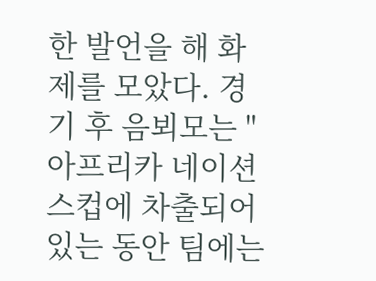한 발언을 해 화제를 모았다. 경기 후 음뵈모는 "아프리카 네이션스컵에 차출되어 있는 동안 팀에는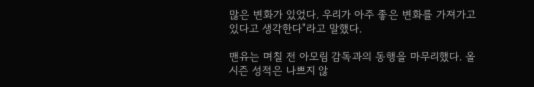많은 변화가 있었다. 우리가 아주 좋은 변화를 가져가고 있다고 생각한다"라고 말했다.

맨유는 며칠 전 아모림 감독과의 동행을 마무리했다. 올 시즌 성적은 나쁘지 않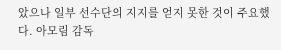았으나 일부 선수단의 지지를 얻지 못한 것이 주요했다. 아모림 감독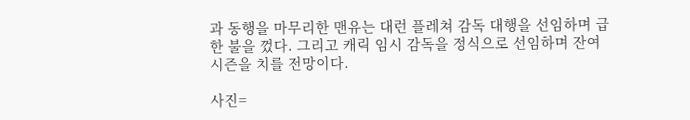과 동행을 마무리한 맨유는 대런 플레쳐 감독 대행을 선임하며 급한 불을 껐다. 그리고 캐릭 임시 감독을 정식으로 선임하며 잔여 시즌을 치를 전망이다.

사진=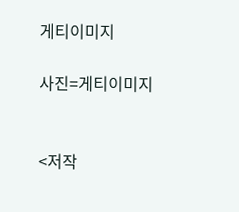게티이미지

사진=게티이미지


<저작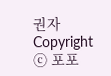권자 Copyright ⓒ 포포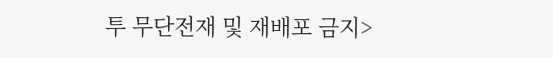투 무단전재 및 재배포 금지>